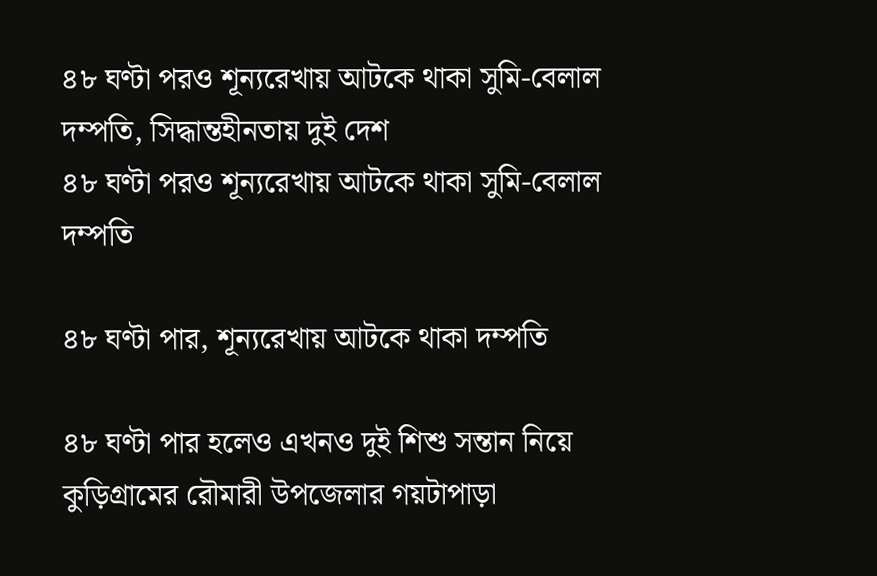৪৮ ঘণ্টা পরও শূন্যরেখায় আটকে থাকা সুমি-বেলাল দম্পতি, সিদ্ধান্তহীনতায় দুই দেশ
৪৮ ঘণ্টা পরও শূন্যরেখায় আটকে থাকা সুমি-বেলাল দম্পতি

৪৮ ঘণ্টা পার, শূন্যরেখায় আটকে থাকা দম্পতি

৪৮ ঘণ্টা পার হলেও এখনও দুই শিশু সন্তান নিয়ে কুড়িগ্রামের রৌমারী উপজেলার গয়টাপাড়া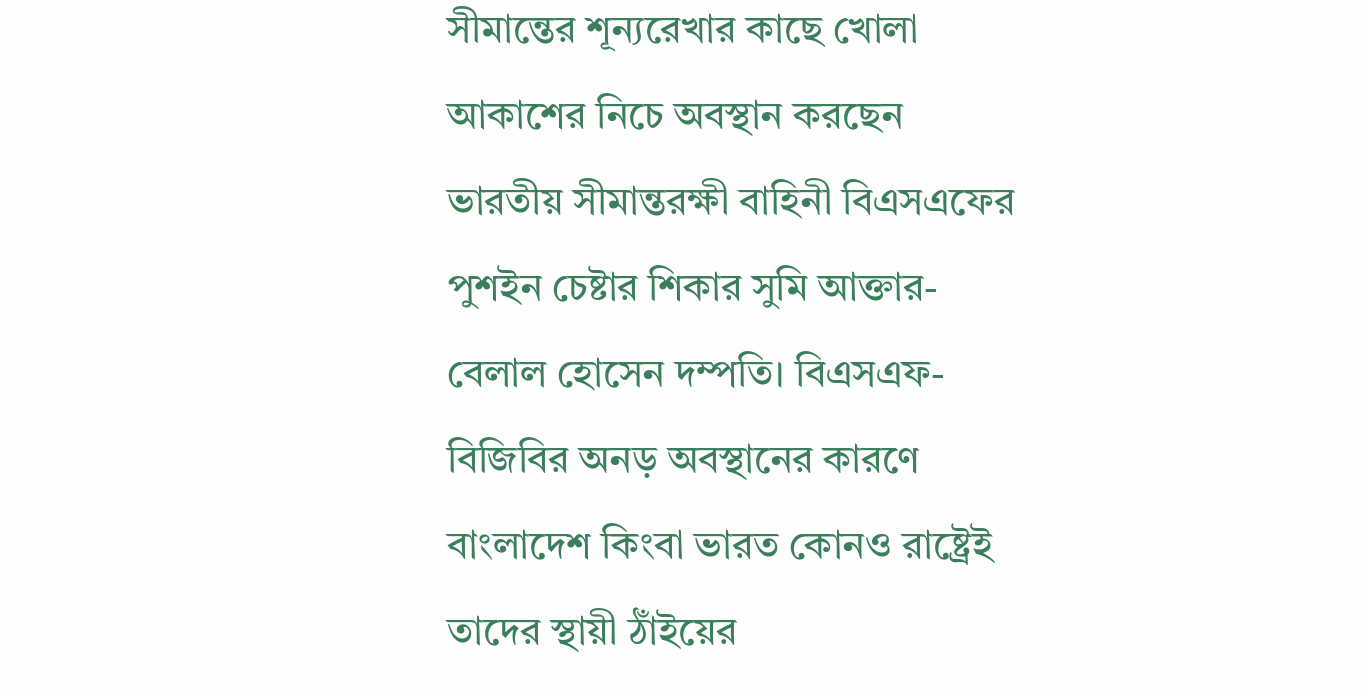সীমান্তের শূন্যরেখার কাছে খোলা আকাশের নিচে অবস্থান করছেন ভারতীয় সীমান্তরক্ষী বাহিনী বিএসএফের পুশইন চেষ্টার শিকার সুমি আক্তার-বেলাল হোসেন দম্পতি। বিএসএফ-বিজিবির অনড় অবস্থানের কারণে বাংলাদেশ কিংবা ভারত কোনও রাষ্ট্রেই তাদের স্থায়ী ঠাঁইয়ের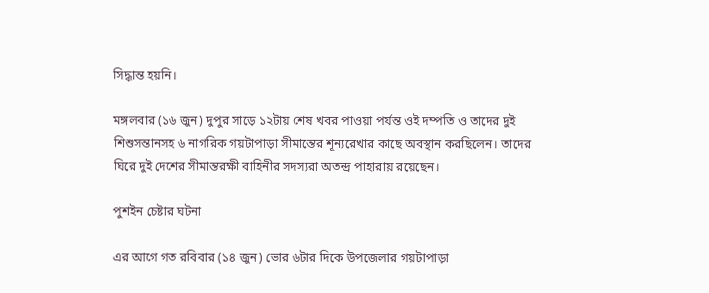সিদ্ধান্ত হয়নি।

মঙ্গলবার (১৬ জুন) দুপুর সাড়ে ১২টায় শেষ খবর পাওয়া পর্যন্ত ওই দম্পতি ও তাদের দুই শিশুসন্তানসহ ৬ নাগরিক গয়টাপাড়া সীমান্তের শূন্যরেখার কাছে অবস্থান করছিলেন। তাদের ঘিরে দুই দেশের সীমান্তরক্ষী বাহিনীর সদস্যরা অতন্দ্র পাহারায় রয়েছেন।

পুশইন চেষ্টার ঘটনা

এর আগে গত রবিবার (১৪ জুন) ভোর ৬টার দিকে উপজেলার গয়টাপাড়া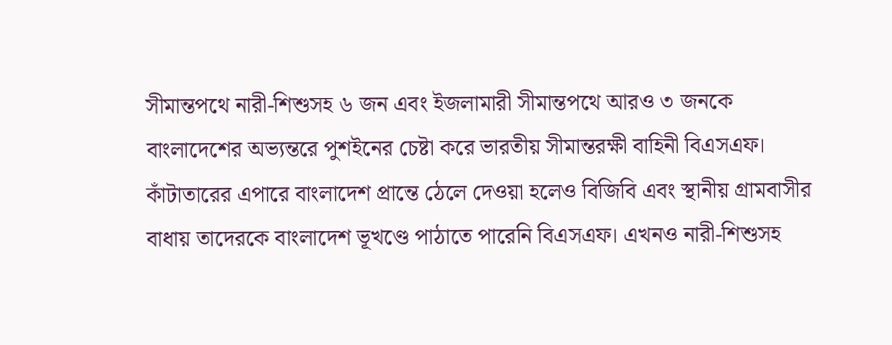সীমান্তপথে নারী-শিশুসহ ৬ জন এবং ইজলামারী সীমান্তপথে আরও ৩ জনকে বাংলাদেশের অভ্যন্তরে পুশইনের চেষ্টা করে ভারতীয় সীমান্তরক্ষী বাহিনী বিএসএফ। কাঁটাতারের এপারে বাংলাদেশ প্রান্তে ঠেলে দেওয়া হলেও বিজিবি এবং স্থানীয় গ্রামবাসীর বাধায় তাদেরকে বাংলাদেশ ভূখণ্ডে পাঠাতে পারেনি বিএসএফ। এখনও নারী-শিশুসহ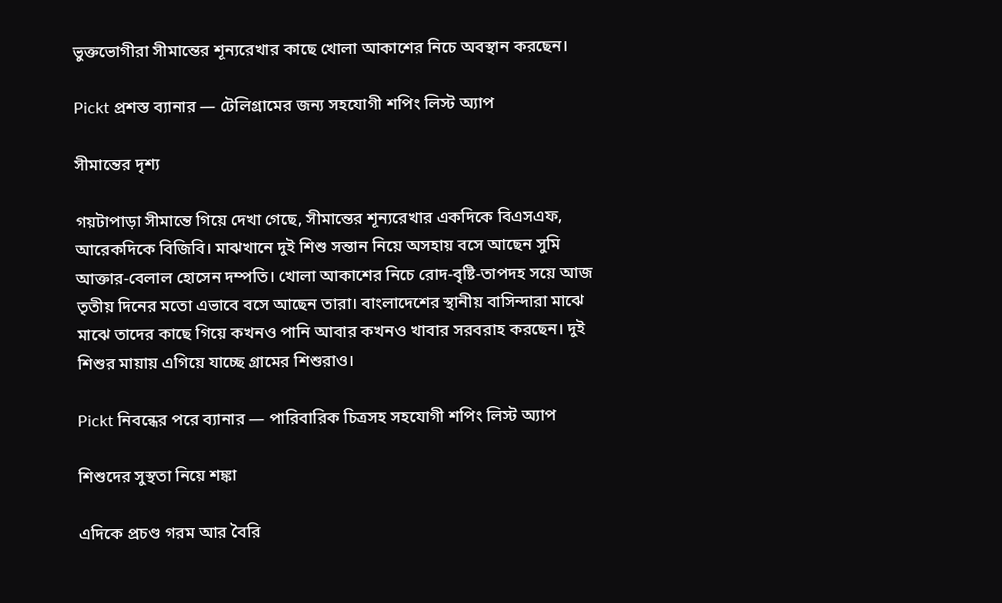ভুক্তভোগীরা সীমান্তের শূন্যরেখার কাছে খোলা আকাশের নিচে অবস্থান করছেন।

Pickt প্রশস্ত ব্যানার — টেলিগ্রামের জন্য সহযোগী শপিং লিস্ট অ্যাপ

সীমান্তের দৃশ্য

গয়টাপাড়া সীমান্তে গিয়ে দেখা গেছে, সীমান্তের শূন্যরেখার একদিকে বিএসএফ, আরেকদিকে বিজিবি। মাঝখানে দুই শিশু সন্তান নিয়ে অসহায় বসে আছেন সুমি আক্তার-বেলাল হোসেন দম্পতি। খোলা আকাশের নিচে রোদ-বৃষ্টি-তাপদহ সয়ে আজ তৃতীয় দিনের মতো এভাবে বসে আছেন তারা। বাংলাদেশের স্থানীয় বাসিন্দারা মাঝে মাঝে তাদের কাছে গিয়ে কখনও পানি আবার কখনও খাবার সরবরাহ করছেন। দুই শিশুর মায়ায় এগিয়ে যাচ্ছে গ্রামের শিশুরাও।

Pickt নিবন্ধের পরে ব্যানার — পারিবারিক চিত্রসহ সহযোগী শপিং লিস্ট অ্যাপ

শিশুদের সুস্থতা নিয়ে শঙ্কা

এদিকে প্রচণ্ড গরম আর বৈরি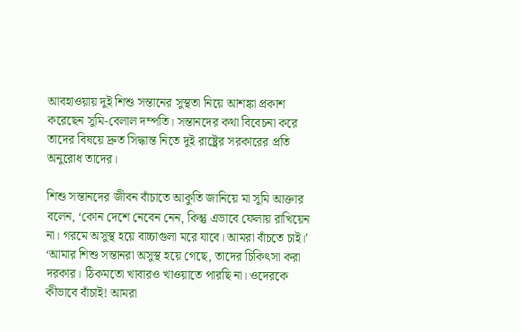আবহাওয়ায় দুই শিশু সন্তানের সুস্থতা নিয়ে আশঙ্কা প্রকাশ করেছেন সুমি-বেলাল দম্পতি। সন্তানদের কথা বিবেচনা করে তাদের বিষয়ে দ্রুত সিদ্ধান্ত নিতে দুই রাষ্ট্রের সরকারের প্রতি অনুরোধ তাদের।

শিশু সন্তানদের জীবন বাঁচাতে আকুতি জানিয়ে মা সুমি আক্তার বলেন, ‘কোন দেশে নেবেন নেন, কিন্তু এভাবে ফেলায় রাখিয়েন না। গরমে অসুস্থ হয়ে বাচ্চাগুলা মরে যাবে। আমরা বাঁচতে চাই।’ ‘আমার শিশু সন্তানরা অসুস্থ হয়ে গেছে, তাদের চিকিৎসা করা দরকার। ঠিকমতো খাবারও খাওয়াতে পারছি না। ওদেরকে কীভাবে বাঁচাই! আমরা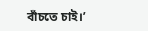বাঁচতে চাই।’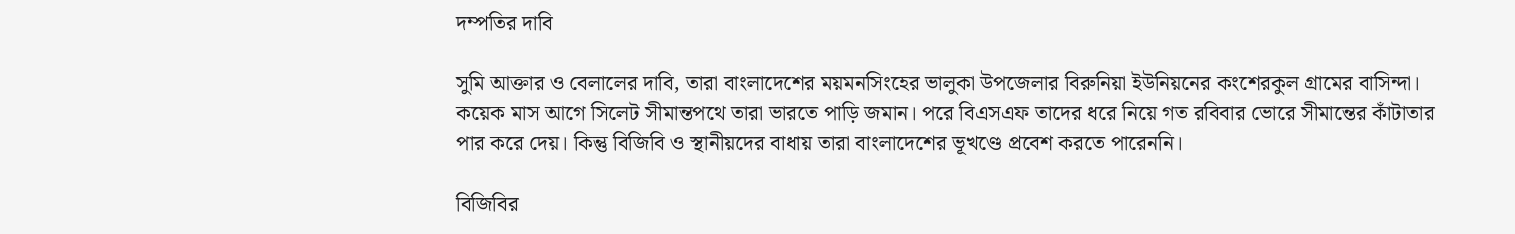দম্পতির দাবি

সুমি আক্তার ও বেলালের দাবি, তারা বাংলাদেশের ময়মনসিংহের ভালুকা উপজেলার বিরুনিয়া ইউনিয়নের কংশেরকুল গ্রামের বাসিন্দা। কয়েক মাস আগে সিলেট সীমান্তপথে তারা ভারতে পাড়ি জমান। পরে বিএসএফ তাদের ধরে নিয়ে গত রবিবার ভোরে সীমান্তের কাঁটাতার পার করে দেয়। কিন্তু বিজিবি ও স্থানীয়দের বাধায় তারা বাংলাদেশের ভূখণ্ডে প্রবেশ করতে পারেননি।

বিজিবির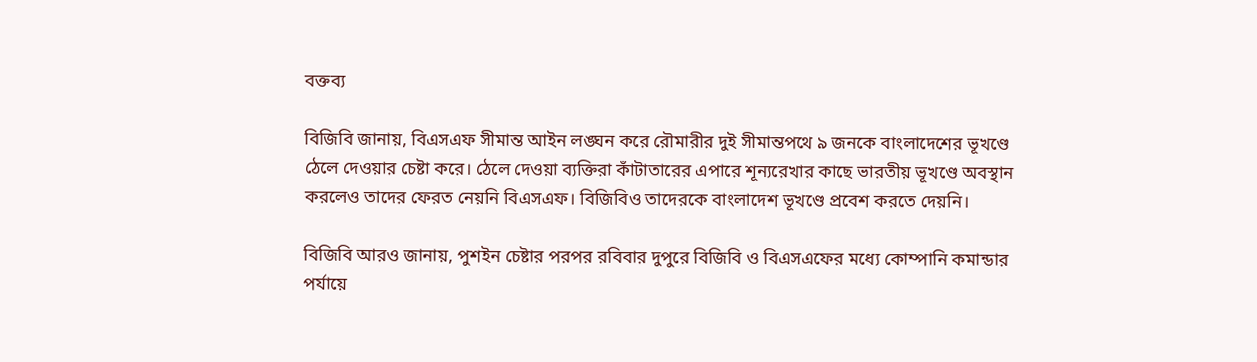বক্তব্য

বিজিবি জানায়, বিএসএফ সীমান্ত আইন লঙ্ঘন করে রৌমারীর দুই সীমান্তপথে ৯ জনকে বাংলাদেশের ভূখণ্ডে ঠেলে দেওয়ার চেষ্টা করে। ঠেলে দেওয়া ব্যক্তিরা কাঁটাতারের এপারে শূন্যরেখার কাছে ভারতীয় ভূখণ্ডে অবস্থান করলেও তাদের ফেরত নেয়নি বিএসএফ। বিজিবিও তাদেরকে বাংলাদেশ ভূখণ্ডে প্রবেশ করতে দেয়নি।

বিজিবি আরও জানায়, পুশইন চেষ্টার পরপর রবিবার দুপুরে বিজিবি ও বিএসএফের মধ্যে কোম্পানি কমান্ডার পর্যায়ে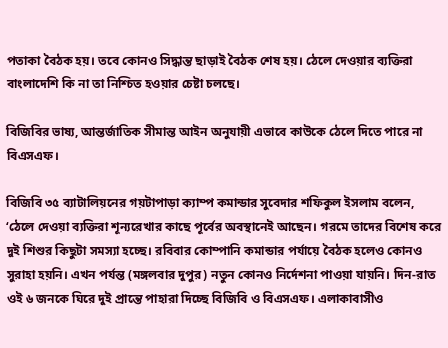পতাকা বৈঠক হয়। তবে কোনও সিদ্ধান্ত ছাড়াই বৈঠক শেষ হয়। ঠেলে দেওয়ার ব্যক্তিরা বাংলাদেশি কি না তা নিশ্চিত হওয়ার চেষ্টা চলছে।

বিজিবির ভাষ্য, আন্তর্জাতিক সীমান্ত আইন অনুযায়ী এভাবে কাউকে ঠেলে দিতে পারে না বিএসএফ।

বিজিবি ৩৫ ব্যাটালিয়নের গয়টাপাড়া ক্যাম্প কমান্ডার সুবেদার শফিকুল ইসলাম বলেন, ‘ঠেলে দেওয়া ব্যক্তিরা শূন্যরেখার কাছে পূর্বের অবস্থানেই আছেন। গরমে তাদের বিশেষ করে দুই শিশুর কিছুটা সমস্যা হচ্ছে। রবিবার কোম্পানি কমান্ডার পর্যায়ে বৈঠক হলেও কোনও সুরাহা হয়নি। এখন পর্যন্ত (মঙ্গলবার দুপুর) নতুন কোনও নির্দেশনা পাওয়া যায়নি। দিন-রাত ওই ৬ জনকে ঘিরে দুই প্রান্তে পাহারা দিচ্ছে বিজিবি ও বিএসএফ। এলাকাবাসীও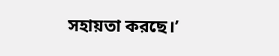সহায়তা করছে।’